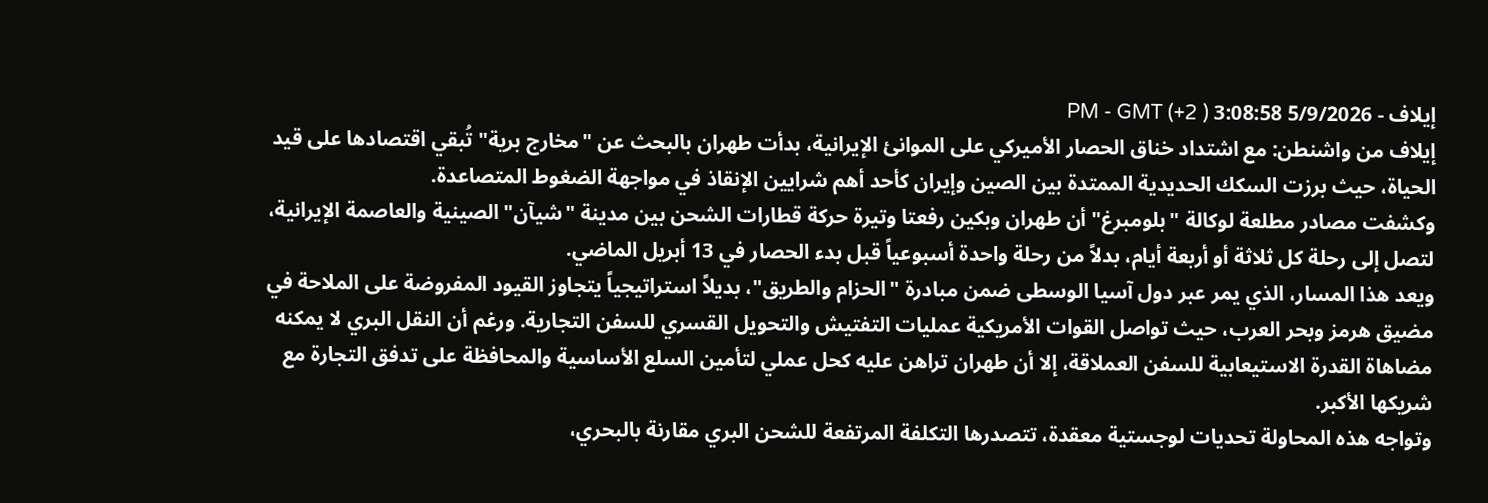إيلاف - 5/9/2026 3:08:58 PM - GMT (+2 )
إيلاف من واشنطن: مع اشتداد خناق الحصار الأميركي على الموانئ الإيرانية، بدأت طهران بالبحث عن "مخارج برية" تُبقي اقتصادها على قيد الحياة، حيث برزت السكك الحديدية الممتدة بين الصين وإيران كأحد أهم شرايين الإنقاذ في مواجهة الضغوط المتصاعدة.
وكشفت مصادر مطلعة لوكالة "بلومبرغ" أن طهران وبكين رفعتا وتيرة حركة قطارات الشحن بين مدينة "شيآن" الصينية والعاصمة الإيرانية، لتصل إلى رحلة كل ثلاثة أو أربعة أيام، بدلاً من رحلة واحدة أسبوعياً قبل بدء الحصار في 13 أبريل الماضي.
ويعد هذا المسار، الذي يمر عبر دول آسيا الوسطى ضمن مبادرة "الحزام والطريق"، بديلاً استراتيجياً يتجاوز القيود المفروضة على الملاحة في مضيق هرمز وبحر العرب، حيث تواصل القوات الأمريكية عمليات التفتيش والتحويل القسري للسفن التجارية. ورغم أن النقل البري لا يمكنه مضاهاة القدرة الاستيعابية للسفن العملاقة، إلا أن طهران تراهن عليه كحل عملي لتأمين السلع الأساسية والمحافظة على تدفق التجارة مع شريكها الأكبر.
وتواجه هذه المحاولة تحديات لوجستية معقدة، تتصدرها التكلفة المرتفعة للشحن البري مقارنة بالبحري،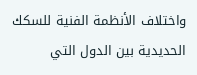واختلاف الأنظمة الفنية للسكك الحديدية بين الدول التي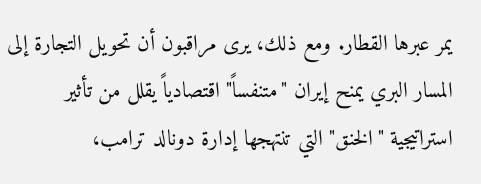يمر عبرها القطار. ومع ذلك، يرى مراقبون أن تحويل التجارة إلى المسار البري يمنح إيران "متنفساً" اقتصادياً يقلل من تأثير استراتيجية "الخنق" التي تنتهجها إدارة دونالد ترامب،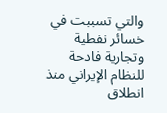والتي تسببت في خسائر نفطية وتجارية فادحة للنظام الإيراني منذ انطلاق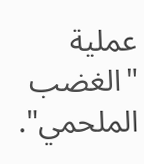عملية "الغضب الملحمي".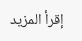إقرأ المزيد